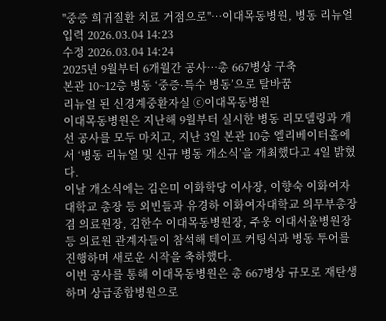"중증 희귀질환 치료 거점으로"…이대목동병원, 병동 리뉴얼
입력 2026.03.04 14:23
수정 2026.03.04 14:24
2025년 9월부터 6개월간 공사…총 667병상 구축
본관 10~12층 병동 ‘중증·특수 병동’으로 탈바꿈
리뉴얼 된 신경계중환자실 ⓒ이대목동병원
이대목동병원은 지난해 9월부터 실시한 병동 리모델링과 개선 공사를 모두 마치고, 지난 3일 본관 10층 엘리베이터홀에서 ‘병동 리뉴얼 및 신규 병동 개소식’을 개최했다고 4일 밝혔다.
이날 개소식에는 김은미 이화학당 이사장, 이향숙 이화여자대학교 총장 등 외빈들과 유경하 이화여자대학교 의무부총장 겸 의료원장, 김한수 이대목동병원장, 주웅 이대서울병원장 등 의료원 관계자들이 참석해 테이프 커팅식과 병동 투어를 진행하며 새로운 시작을 축하했다.
이번 공사를 통해 이대목동병원은 총 667병상 규모로 재탄생하며 상급종합병원으로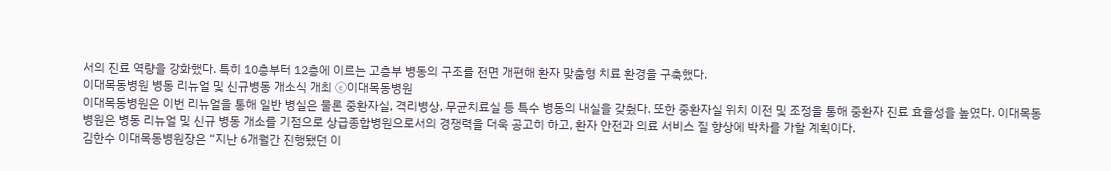서의 진료 역량을 강화했다. 특히 10층부터 12층에 이르는 고층부 병동의 구조를 전면 개편해 환자 맞춤형 치료 환경을 구축했다.
이대목동병원 병동 리뉴얼 및 신규병동 개소식 개최 ⓒ이대목동병원
이대목동병원은 이번 리뉴얼을 통해 일반 병실은 물론 중환자실, 격리병상, 무균치료실 등 특수 병동의 내실을 갖췄다. 또한 중환자실 위치 이전 및 조정을 통해 중환자 진료 효율성을 높였다. 이대목동병원은 병동 리뉴얼 및 신규 병동 개소를 기점으로 상급종합병원으로서의 경쟁력을 더욱 공고히 하고, 환자 안전과 의료 서비스 질 향상에 박차를 가할 계획이다.
김한수 이대목동병원장은 “지난 6개월간 진행됐던 이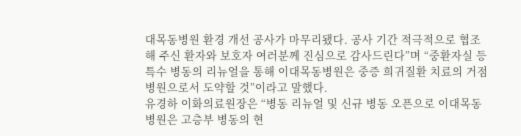대목동병원 환경 개선 공사가 마무리됐다. 공사 기간 적극적으로 협조해 주신 환자와 보호자 여러분께 진심으로 감사드린다”며 “중환자실 등 특수 병동의 리뉴얼을 통해 이대목동병원은 중증 희귀질환 치료의 거점 병원으로서 도약할 것”이라고 말했다.
유경하 이화의료원장은 “병동 리뉴얼 및 신규 병동 오픈으로 이대목동병원은 고층부 병동의 현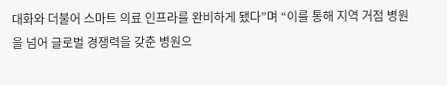대화와 더불어 스마트 의료 인프라를 완비하게 됐다”며 “이를 통해 지역 거점 병원을 넘어 글로벌 경쟁력을 갖춘 병원으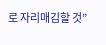로 자리매김할 것”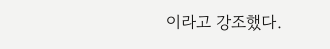이라고 강조했다.